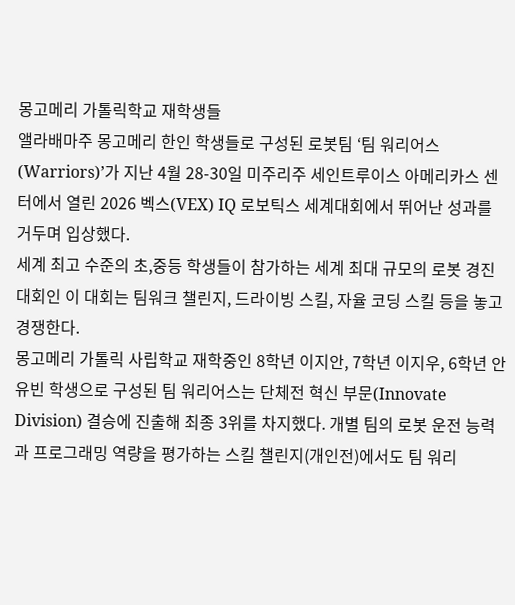몽고메리 가톨릭학교 재학생들
앨라배마주 몽고메리 한인 학생들로 구성된 로봇팀 ‘팀 워리어스(Warriors)’가 지난 4월 28-30일 미주리주 세인트루이스 아메리카스 센터에서 열린 2026 벡스(VEX) IQ 로보틱스 세계대회에서 뛰어난 성과를 거두며 입상했다.
세계 최고 수준의 초,중등 학생들이 참가하는 세계 최대 규모의 로봇 경진대회인 이 대회는 팀워크 챌린지, 드라이빙 스킬, 자율 코딩 스킬 등을 놓고 경쟁한다.
몽고메리 가톨릭 사립학교 재학중인 8학년 이지안, 7학년 이지우, 6학년 안유빈 학생으로 구성된 팀 워리어스는 단체전 혁신 부문(Innovate Division) 결승에 진출해 최종 3위를 차지했다. 개별 팀의 로봇 운전 능력과 프로그래밍 역량을 평가하는 스킬 챌린지(개인전)에서도 팀 워리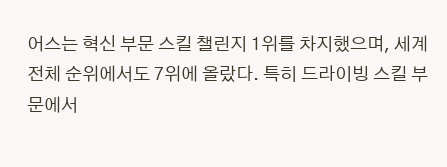어스는 혁신 부문 스킬 챌린지 1위를 차지했으며, 세계 전체 순위에서도 7위에 올랐다. 특히 드라이빙 스킬 부문에서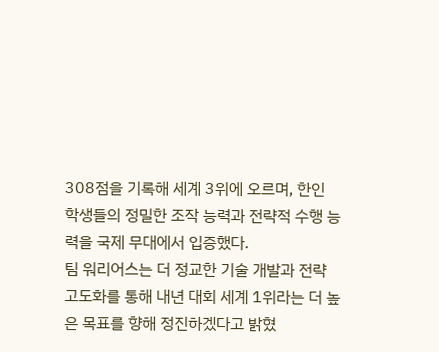308점을 기록해 세계 3위에 오르며, 한인 학생들의 정밀한 조작 능력과 전략적 수행 능력을 국제 무대에서 입증했다.
팀 워리어스는 더 정교한 기술 개발과 전략 고도화를 통해 내년 대회 세계 1위라는 더 높은 목표를 향해 정진하겠다고 밝혔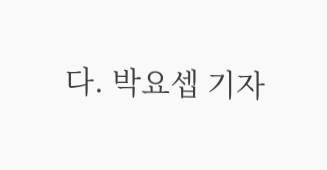다. 박요셉 기자